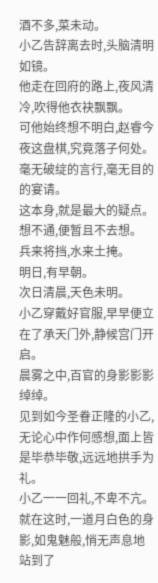酒不多,菜未动。
小乙告辞离去时,头脑清明如镜。
他走在回府的路上,夜风清冷,吹得他衣袂飘飘。
可他始终想不明白,赵睿今夜这盘棋,究竟落子何处。
毫无破绽的言行,毫无目的的宴请。
这本身,就是最大的疑点。
想不通,便暂且不去想。
兵来将挡,水来土掩。
明日,有早朝。
次日清晨,天色未明。
小乙穿戴好官服,早早便立在了承天门外,静候宫门开启。
晨雾之中,百官的身影影影绰绰。
见到如今圣眷正隆的小乙,无论心中作何感想,面上皆是毕恭毕敬,远远地拱手为礼。
小乙一一回礼,不卑不亢。
就在这时,一道月白色的身影,如鬼魅般,悄无声息地站到了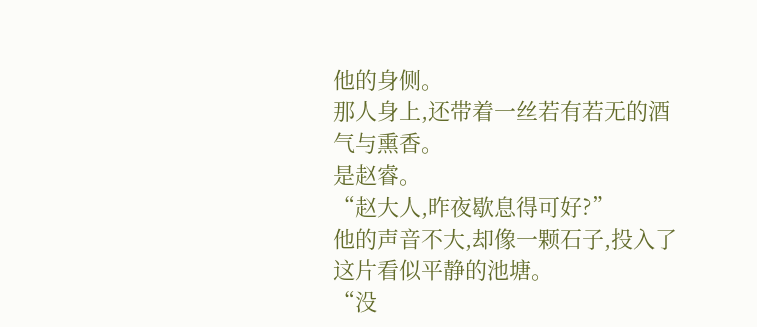他的身侧。
那人身上,还带着一丝若有若无的酒气与熏香。
是赵睿。
“赵大人,昨夜歇息得可好?”
他的声音不大,却像一颗石子,投入了这片看似平静的池塘。
“没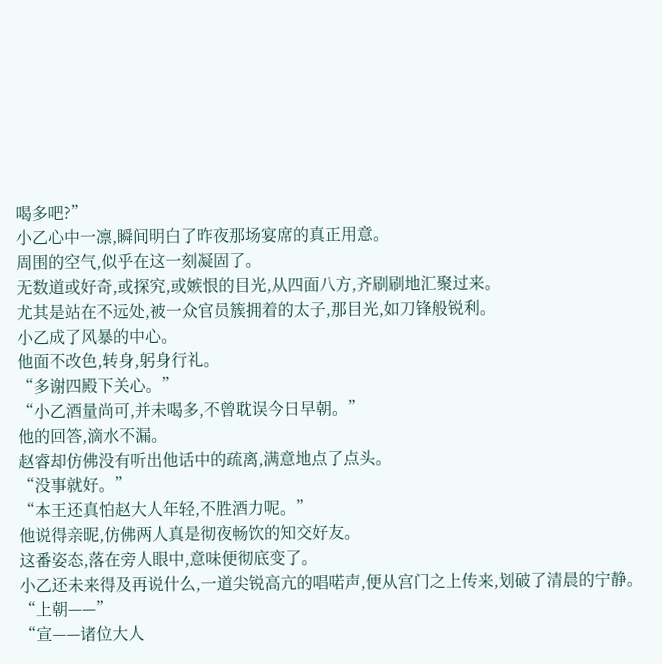喝多吧?”
小乙心中一凛,瞬间明白了昨夜那场宴席的真正用意。
周围的空气,似乎在这一刻凝固了。
无数道或好奇,或探究,或嫉恨的目光,从四面八方,齐刷刷地汇聚过来。
尤其是站在不远处,被一众官员簇拥着的太子,那目光,如刀锋般锐利。
小乙成了风暴的中心。
他面不改色,转身,躬身行礼。
“多谢四殿下关心。”
“小乙酒量尚可,并未喝多,不曾耽误今日早朝。”
他的回答,滴水不漏。
赵睿却仿佛没有听出他话中的疏离,满意地点了点头。
“没事就好。”
“本王还真怕赵大人年轻,不胜酒力呢。”
他说得亲昵,仿佛两人真是彻夜畅饮的知交好友。
这番姿态,落在旁人眼中,意味便彻底变了。
小乙还未来得及再说什么,一道尖锐高亢的唱喏声,便从宫门之上传来,划破了清晨的宁静。
“上朝——”
“宣——诸位大人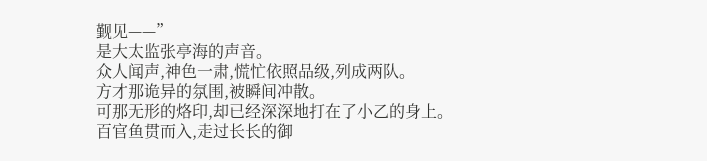觐见——”
是大太监张亭海的声音。
众人闻声,神色一肃,慌忙依照品级,列成两队。
方才那诡异的氛围,被瞬间冲散。
可那无形的烙印,却已经深深地打在了小乙的身上。
百官鱼贯而入,走过长长的御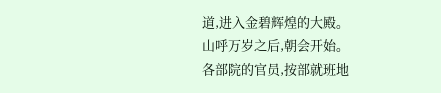道,进入金碧辉煌的大殿。
山呼万岁之后,朝会开始。
各部院的官员,按部就班地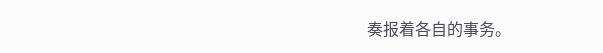奏报着各自的事务。